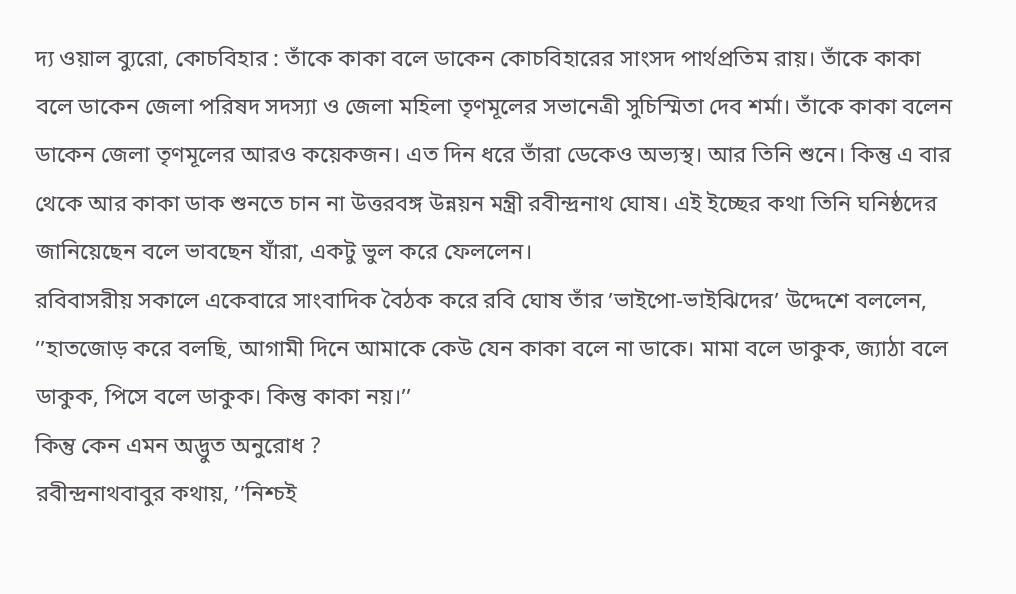দ্য ওয়াল ব্যুরো, কোচবিহার : তাঁকে কাকা বলে ডাকেন কোচবিহারের সাংসদ পার্থপ্রতিম রায়। তাঁকে কাকা বলে ডাকেন জেলা পরিষদ সদস্যা ও জেলা মহিলা তৃণমূলের সভানেত্রী সুচিস্মিতা দেব শর্মা। তাঁকে কাকা বলেন ডাকেন জেলা তৃণমূলের আরও কয়েকজন। এত দিন ধরে তাঁরা ডেকেও অভ্যস্থ। আর তিনি শুনে। কিন্তু এ বার থেকে আর কাকা ডাক শুনতে চান না উত্তরবঙ্গ উন্নয়ন মন্ত্রী রবীন্দ্রনাথ ঘোষ। এই ইচ্ছের কথা তিনি ঘনিষ্ঠদের জানিয়েছেন বলে ভাবছেন যাঁরা, একটু ভুল করে ফেললেন।
রবিবাসরীয় সকালে একেবারে সাংবাদিক বৈঠক করে রবি ঘোষ তাঁর ’ভাইপো-ভাইঝিদের’ উদ্দেশে বললেন, ’’হাতজোড় করে বলছি, আগামী দিনে আমাকে কেউ যেন কাকা বলে না ডাকে। মামা বলে ডাকুক, জ্যাঠা বলে ডাকুক, পিসে বলে ডাকুক। কিন্তু কাকা নয়।’’
কিন্তু কেন এমন অদ্ভুত অনুরোধ ?
রবীন্দ্রনাথবাবুর কথায়, ’’নিশ্চই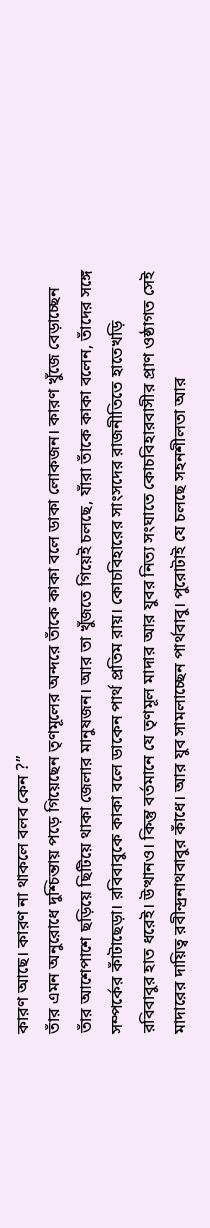কারণ আছে। কারণ না থাকলে বলব কেন ?’’
তাঁর এমন অনুরোধে দুশ্চিন্তায় পড়ে গিয়েছেন তৃণমূলের অন্দরে তাঁকে কাকা বলে ডাকা লোকজন। কারণ খুঁজে বেড়াচ্ছেন তাঁর আশেপাশে ছড়িয়ে ছিটিয়ে থাকা জেলার মানুষজন। আর তা খুঁজতে গিয়েই চলছে, যাঁরা তাঁকে কাকা বলেন, তাঁদের সঙ্গে সম্পর্কের কাঁটাছেড়া। রবিবাবুকে কাকা বলে ডাকেন পার্থ প্রতিম রায়। কোচবিহারের সাংসদের রাজনীতিতে হাতেখড়ি রবিবাবুর হাত ধরেই। উত্থানও। কিন্তু বর্তমানে যে তৃণমূল মাদার আর যুবর নিত্য সংঘাতে কোচবিহারবাসীর প্রাণ ওষ্ঠাগত সেই মাদারের দায়িত্ব রবীন্দ্রনাথবাবুর কাঁধে। আর যুব সামলাচ্ছেন পার্থবাবু। পুরোটাই যে চলছে সহনশীলতা আর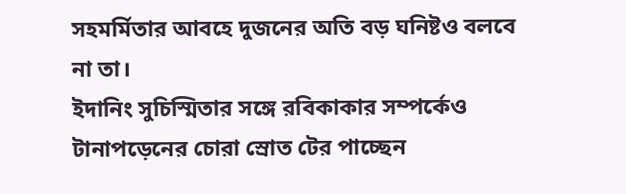সহমর্মিতার আবহে দুজনের অতি বড় ঘনিষ্টও বলবে না তা।
ইদানিং সুচিস্মিতার সঙ্গে রবিকাকার সম্পর্কেও টানাপড়েনের চোরা স্রোত টের পাচ্ছেন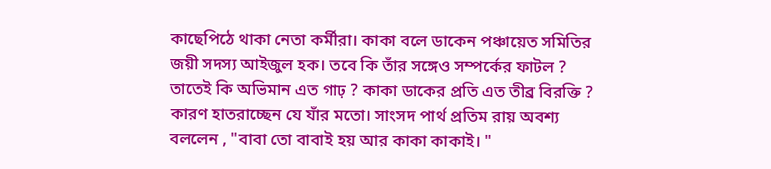কাছেপিঠে থাকা নেতা কর্মীরা। কাকা বলে ডাকেন পঞ্চায়েত সমিতির জয়ী সদস্য আইজুল হক। তবে কি তাঁর সঙ্গেও সম্পর্কের ফাটল ? তাতেই কি অভিমান এত গাঢ় ? কাকা ডাকের প্রতি এত তীব্র বিরক্তি ?
কারণ হাতরাচ্ছেন যে যাঁর মতো। সাংসদ পার্থ প্রতিম রায় অবশ্য বললেন , "বাবা তো বাবাই হয় আর কাকা কাকাই। "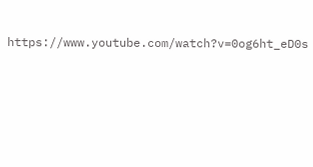https://www.youtube.com/watch?v=0og6ht_eD0s